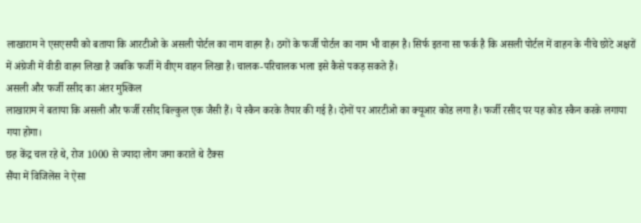लाखाराम ने एसएसपी को बताया कि आरटीओ के असली पोर्टल का नाम वाहन है। ठगों के फर्जी पोर्टल का नाम भी वाहन है। सिर्फ इतना सा फर्क है कि असली पोर्टल में वाहन के नीचे छोटे अक्षरों में अंग्रेजी में वीडी वाहन लिखा है जबकि फर्जी में वीएम वाहन लिखा है। चालक-परिचालक भला इसे कैसे पकड़ सकते हैं।
असली और फर्जी रसीद का अंतर मुश्किल
लाखाराम ने बताया कि असली और फर्जी रसीद बिल्कुल एक जैसी हैं। ये स्कैन करके तैयार की गई है। दोनों पर आरटीओ का क्यूआर कोड लगा है। फर्जी रसीद पर यह कोड स्कैन करके लगाया गया होगा।
छह केंद्र चल रहे थे, रोज 1000 से ज्यादा लोग जमा कराते थे टैक्स
सैंया में विजिलेंस ने ऐसा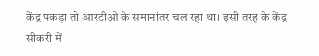केंद्र पकड़ा तो आरटीओ के समानांतर चल रहा था। इसी तरह के केंद्र सीकरी में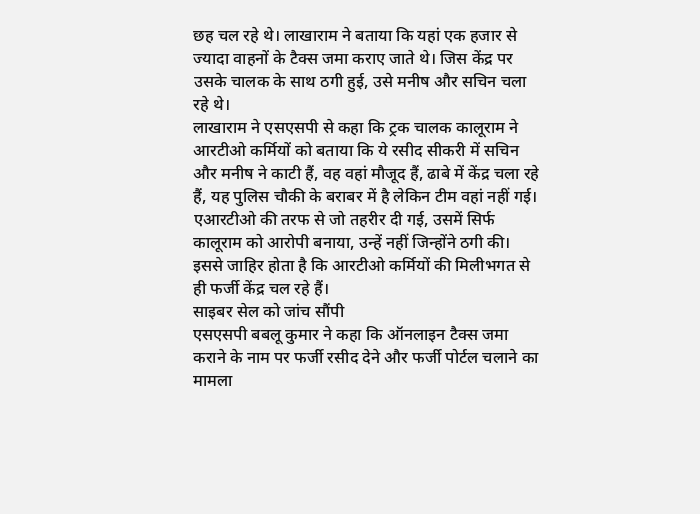छह चल रहे थे। लाखाराम ने बताया कि यहां एक हजार से ज्यादा वाहनों के टैक्स जमा कराए जाते थे। जिस केंद्र पर उसके चालक के साथ ठगी हुई, उसे मनीष और सचिन चला रहे थे।
लाखाराम ने एसएसपी से कहा कि ट्रक चालक कालूराम ने आरटीओ कर्मियों को बताया कि ये रसीद सीकरी में सचिन और मनीष ने काटी हैं, वह वहां मौजूद हैं, ढाबे में केंद्र चला रहे हैं, यह पुलिस चौकी के बराबर में है लेकिन टीम वहां नहीं गई।
एआरटीओ की तरफ से जो तहरीर दी गई, उसमें सिर्फ कालूराम को आरोपी बनाया, उन्हें नहीं जिन्होंने ठगी की। इससे जाहिर होता है कि आरटीओ कर्मियों की मिलीभगत से ही फर्जी केंद्र चल रहे हैं।
साइबर सेल को जांच सौंपी
एसएसपी बबलू कुमार ने कहा कि ऑनलाइन टैक्स जमा कराने के नाम पर फर्जी रसीद देने और फर्जी पोर्टल चलाने का मामला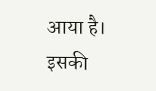आया है। इसकी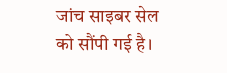जांच साइबर सेल को सौंपी गई है।